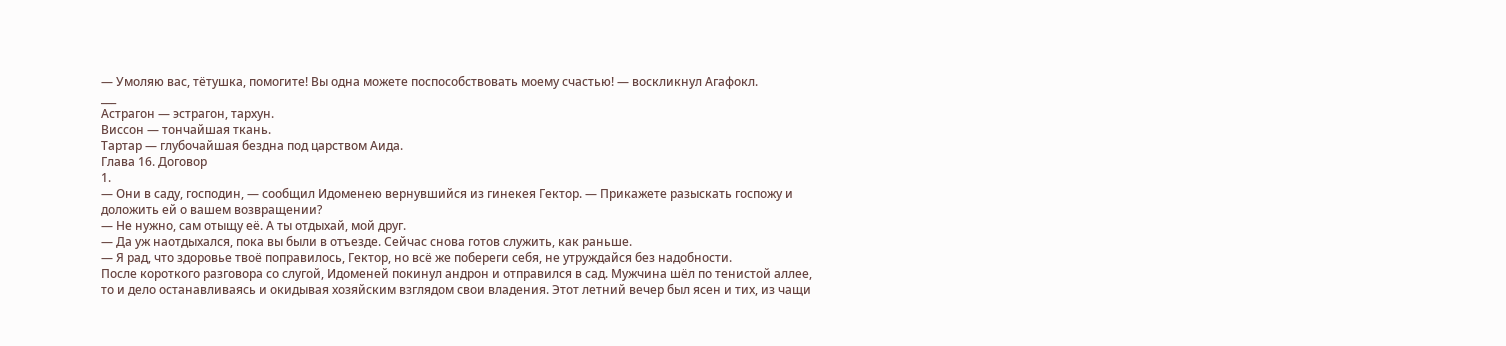— Умоляю вас, тётушка, помогите! Вы одна можете поспособствовать моему счастью! — воскликнул Агафокл.
___
Астрагон — эстрагон, тархун.
Виссон — тончайшая ткань.
Тартар — глубочайшая бездна под царством Аида.
Глава 16. Договор
1.
— Они в саду, господин, — сообщил Идоменею вернувшийся из гинекея Гектор. — Прикажете разыскать госпожу и доложить ей о вашем возвращении?
— Не нужно, сам отыщу её. А ты отдыхай, мой друг.
— Да уж наотдыхался, пока вы были в отъезде. Сейчас снова готов служить, как раньше.
— Я рад, что здоровье твоё поправилось, Гектор, но всё же побереги себя, не утруждайся без надобности.
После короткого разговора со слугой, Идоменей покинул андрон и отправился в сад. Мужчина шёл по тенистой аллее, то и дело останавливаясь и окидывая хозяйским взглядом свои владения. Этот летний вечер был ясен и тих, из чащи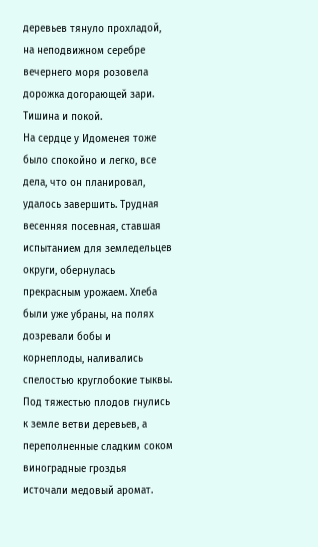деревьев тянуло прохладой, на неподвижном серебре вечернего моря розовела дорожка догорающей зари. Тишина и покой.
На сердце у Идоменея тоже было спокойно и легко, все дела, что он планировал, удалось завершить. Трудная весенняя посевная, ставшая испытанием для земледельцев округи, обернулась прекрасным урожаем. Хлеба были уже убраны, на полях дозревали бобы и корнеплоды, наливались спелостью круглобокие тыквы. Под тяжестью плодов гнулись к земле ветви деревьев, а переполненные сладким соком виноградные гроздья источали медовый аромат.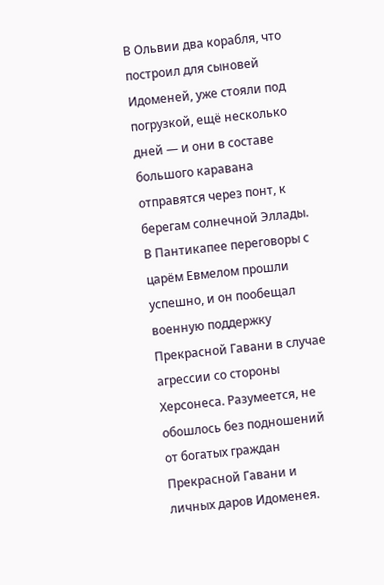В Ольвии два корабля, что построил для сыновей Идоменей, уже стояли под погрузкой, ещё несколько дней — и они в составе большого каравана отправятся через понт, к берегам солнечной Эллады. В Пантикапее переговоры с царём Евмелом прошли успешно, и он пообещал военную поддержку Прекрасной Гавани в случае агрессии со стороны Херсонеса. Разумеется, не обошлось без подношений от богатых граждан Прекрасной Гавани и личных даров Идоменея.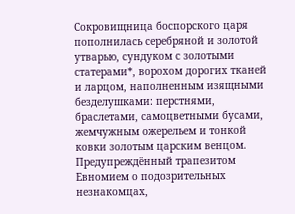Сокровищница боспорского царя пополнилась серебряной и золотой утварью, сундуком с золотыми статерами*, ворохом дорогих тканей и ларцом, наполненным изящными безделушками: перстнями, браслетами, самоцветными бусами, жемчужным ожерельем и тонкой ковки золотым царским венцом.
Предупреждённый трапезитом Евномием о подозрительных незнакомцах,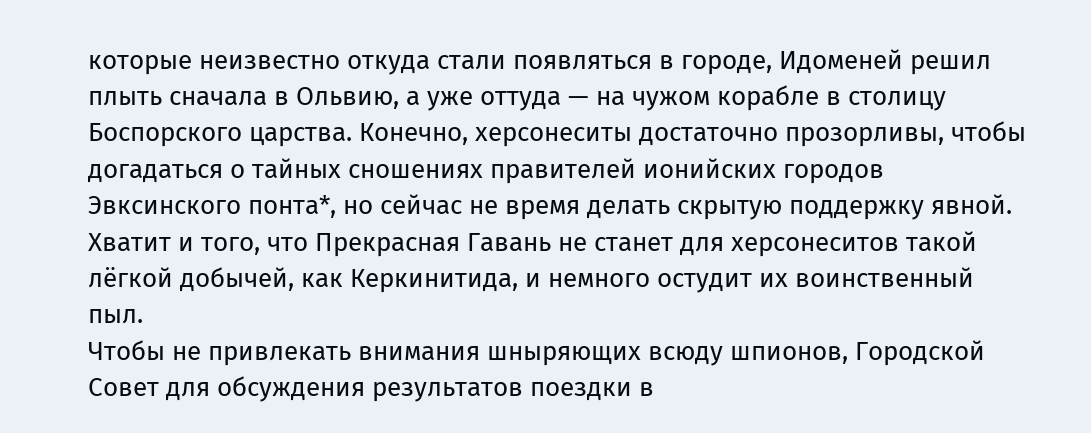которые неизвестно откуда стали появляться в городе, Идоменей решил плыть сначала в Ольвию, а уже оттуда — на чужом корабле в столицу Боспорского царства. Конечно, херсонеситы достаточно прозорливы, чтобы догадаться о тайных сношениях правителей ионийских городов Эвксинского понта*, но сейчас не время делать скрытую поддержку явной. Хватит и того, что Прекрасная Гавань не станет для херсонеситов такой лёгкой добычей, как Керкинитида, и немного остудит их воинственный пыл.
Чтобы не привлекать внимания шныряющих всюду шпионов, Городской Совет для обсуждения результатов поездки в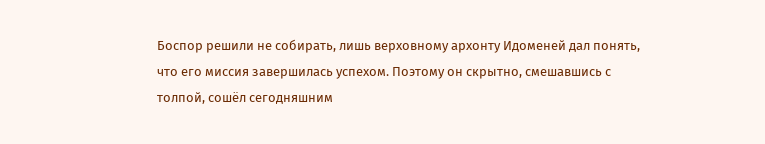Боспор решили не собирать, лишь верховному архонту Идоменей дал понять, что его миссия завершилась успехом. Поэтому он скрытно, смешавшись с толпой, сошёл сегодняшним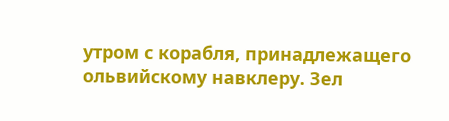утром с корабля, принадлежащего ольвийскому навклеру. Зел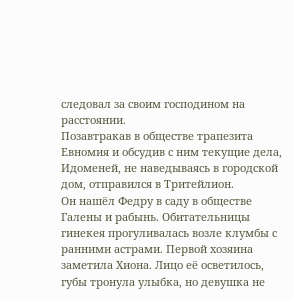следовал за своим господином на расстоянии.
Позавтракав в обществе трапезита Евномия и обсудив с ним текущие дела, Идоменей, не наведываясь в городской дом, отправился в Тритейлион.
Он нашёл Федру в саду в обществе Галены и рабынь. Обитательницы гинекея прогуливалась возле клумбы с ранними астрами. Первой хозяина заметила Хиона. Лицо её осветилось, губы тронула улыбка, но девушка не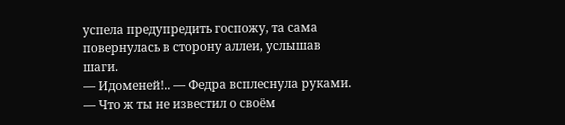успела предупредить госпожу, та сама повернулась в сторону аллеи, услышав шаги.
— Идоменей!.. — Федра всплеснула руками. — Что ж ты не известил о своём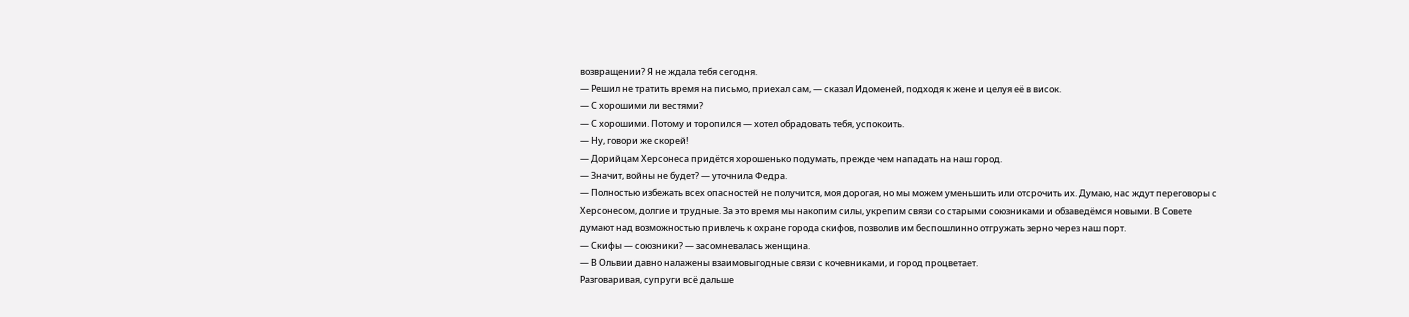возвращении? Я не ждала тебя сегодня.
— Решил не тратить время на письмо, приехал сам, — сказал Идоменей, подходя к жене и целуя её в висок.
— С хорошими ли вестями?
— С хорошими. Потому и торопился — хотел обрадовать тебя, успокоить.
— Ну, говори же скорей!
— Дорийцам Херсонеса придётся хорошенько подумать, прежде чем нападать на наш город.
— Значит, войны не будет? — уточнила Федра.
— Полностью избежать всех опасностей не получится, моя дорогая, но мы можем уменьшить или отсрочить их. Думаю, нас ждут переговоры с Херсонесом, долгие и трудные. За это время мы накопим силы, укрепим связи со старыми союзниками и обзаведёмся новыми. В Совете думают над возможностью привлечь к охране города скифов, позволив им беспошлинно отгружать зерно через наш порт.
— Скифы — союзники? — засомневалась женщина.
— В Ольвии давно налажены взаимовыгодные связи с кочевниками, и город процветает.
Разговаривая, супруги всё дальше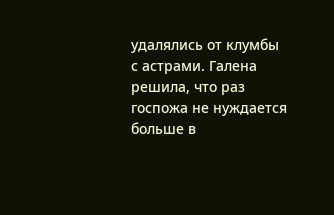удалялись от клумбы с астрами. Галена решила, что раз госпожа не нуждается больше в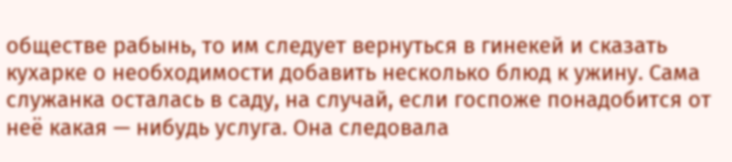обществе рабынь, то им следует вернуться в гинекей и сказать кухарке о необходимости добавить несколько блюд к ужину. Сама служанка осталась в саду, на случай, если госпоже понадобится от неё какая — нибудь услуга. Она следовала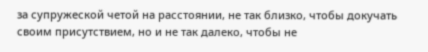за супружеской четой на расстоянии, не так близко, чтобы докучать своим присутствием, но и не так далеко, чтобы не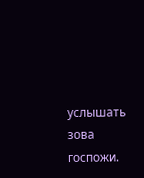услышать зова госпожи.